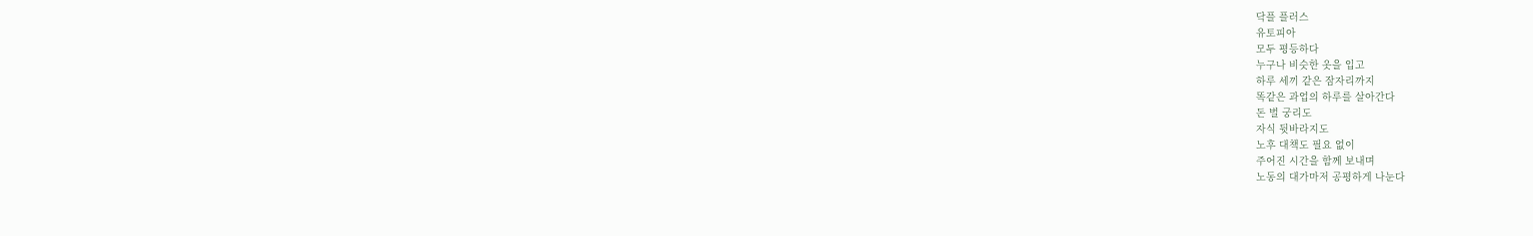닥플 플러스
유토피아
모두 평등하다
누구나 비슷한 옷을 입고
하루 세끼 같은 잠자리까지
똑같은 과업의 하루를 살아간다
돈 벌 궁리도
자식 뒷바라지도
노후 대책도 필요 없이
주어진 시간을 함께 보내며
노동의 대가마저 공평하게 나눈다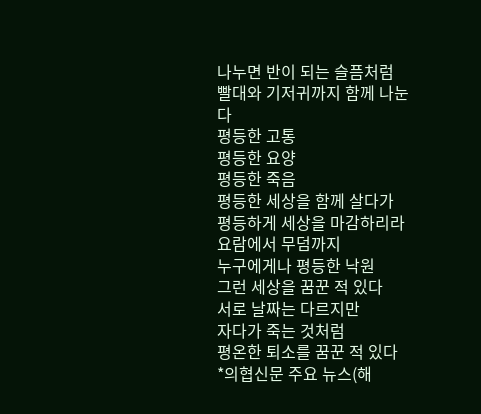나누면 반이 되는 슬픔처럼
빨대와 기저귀까지 함께 나눈다
평등한 고통
평등한 요양
평등한 죽음
평등한 세상을 함께 살다가
평등하게 세상을 마감하리라
요람에서 무덤까지
누구에게나 평등한 낙원
그런 세상을 꿈꾼 적 있다
서로 날짜는 다르지만
자다가 죽는 것처럼
평온한 퇴소를 꿈꾼 적 있다
*의협신문 주요 뉴스(해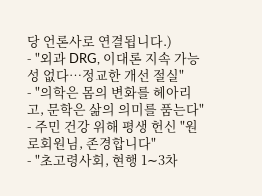당 언론사로 연결됩니다.)
- "외과 DRG, 이대론 지속 가능성 없다…정교한 개선 절실"
- "의학은 몸의 변화를 헤아리고, 문학은 삶의 의미를 품는다"
- 주민 건강 위해 평생 헌신 "원로회원님, 존경합니다"
- "초고령사회, 현행 1∼3차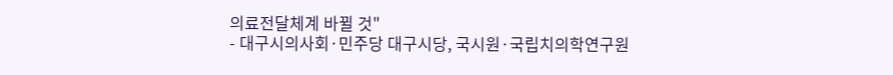의료전달체계 바뀔 것"
- 대구시의사회·민주당 대구시당, 국시원·국립치의학연구원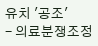유치 '공조'
- 의료분쟁조정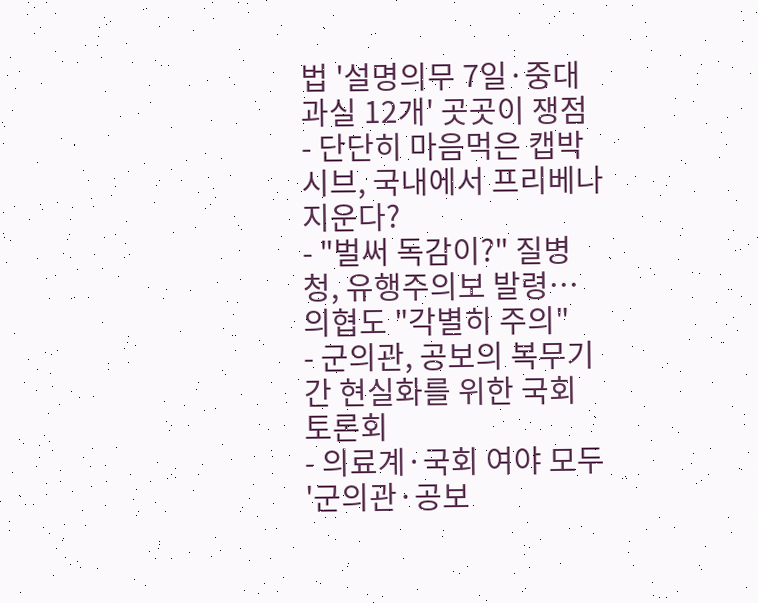법 '설명의무 7일·중대과실 12개' 곳곳이 쟁점
- 단단히 마음먹은 캡박시브, 국내에서 프리베나 지운다?
- "벌써 독감이?" 질병청, 유행주의보 발령…의협도 "각별히 주의"
- 군의관, 공보의 복무기간 현실화를 위한 국회 토론회
- 의료계·국회 여야 모두 '군의관·공보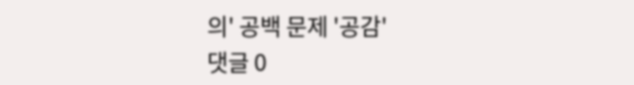의' 공백 문제 '공감'
댓글 0